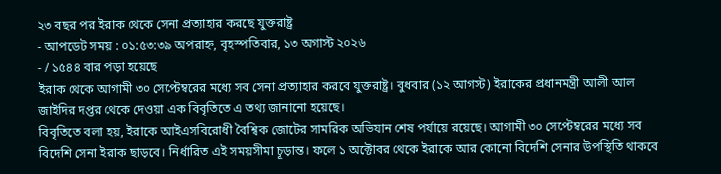২৩ বছর পর ইরাক থেকে সেনা প্রত্যাহার করছে যুক্তরাষ্ট্র
- আপডেট সময় : ০১:৫৩:৩৯ অপরাহ্ন, বৃহস্পতিবার, ১৩ অগাস্ট ২০২৬
- / ১৫৪৪ বার পড়া হয়েছে
ইরাক থেকে আগামী ৩০ সেপ্টেম্বরের মধ্যে সব সেনা প্রত্যাহার করবে যুক্তরাষ্ট্র। বুধবার (১২ আগস্ট) ইরাকের প্রধানমন্ত্রী আলী আল জাইদির দপ্তর থেকে দেওয়া এক বিবৃতিতে এ তথ্য জানানো হয়েছে।
বিবৃতিতে বলা হয়, ইরাকে আইএসবিরোধী বৈশ্বিক জোটের সামরিক অভিযান শেষ পর্যায়ে রয়েছে। আগামী ৩০ সেপ্টেম্বরের মধ্যে সব বিদেশি সেনা ইরাক ছাড়বে। নির্ধারিত এই সময়সীমা চূড়ান্ত। ফলে ১ অক্টোবর থেকে ইরাকে আর কোনো বিদেশি সেনার উপস্থিতি থাকবে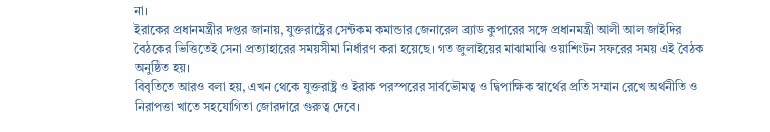না।
ইরাকের প্রধানমন্ত্রীর দপ্তর জানায়, যুক্তরাষ্ট্রের সেন্টকম কমান্ডার জেনারেল ব্র্যাড কুপারের সঙ্গে প্রধানমন্ত্রী আলী আল জাইদির বৈঠকের ভিত্তিতেই সেনা প্রত্যাহারের সময়সীমা নির্ধারণ করা হয়েছে। গত জুলাইয়ের মাঝামাঝি ওয়াশিংটন সফরের সময় এই বৈঠক অনুষ্ঠিত হয়।
বিবৃতিতে আরও বলা হয়, এখন থেকে যুক্তরাষ্ট্র ও ইরাক পরস্পরের সার্বভৌমত্ব ও দ্বিপাক্ষিক স্বার্থের প্রতি সম্মান রেখে অর্থনীতি ও নিরাপত্তা খাতে সহযোগিতা জোরদারে গুরুত্ব দেবে।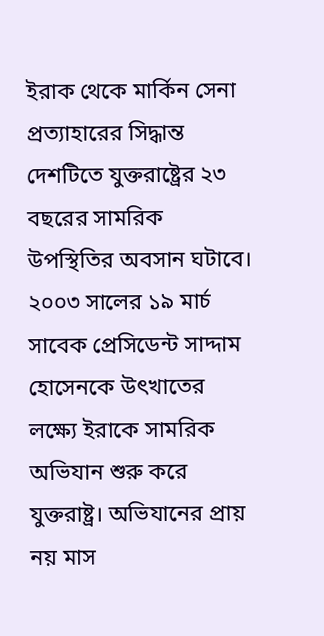ইরাক থেকে মার্কিন সেনা প্রত্যাহারের সিদ্ধান্ত দেশটিতে যুক্তরাষ্ট্রের ২৩ বছরের সামরিক উপস্থিতির অবসান ঘটাবে। ২০০৩ সালের ১৯ মার্চ সাবেক প্রেসিডেন্ট সাদ্দাম হোসেনকে উৎখাতের লক্ষ্যে ইরাকে সামরিক অভিযান শুরু করে যুক্তরাষ্ট্র। অভিযানের প্রায় নয় মাস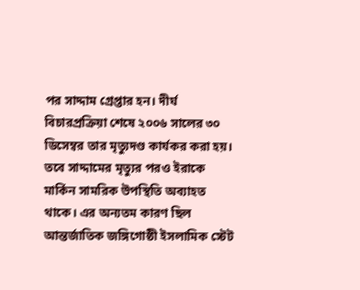পর সাদ্দাম গ্রেপ্তার হন। দীর্ঘ বিচারপ্রক্রিয়া শেষে ২০০৬ সালের ৩০ ডিসেম্বর তার মৃত্যুদণ্ড কার্যকর করা হয়।
তবে সাদ্দামের মৃত্যুর পরও ইরাকে মার্কিন সামরিক উপস্থিতি অব্যাহত থাকে। এর অন্যতম কারণ ছিল আন্তর্জাতিক জঙ্গিগোষ্ঠী ইসলামিক স্টেট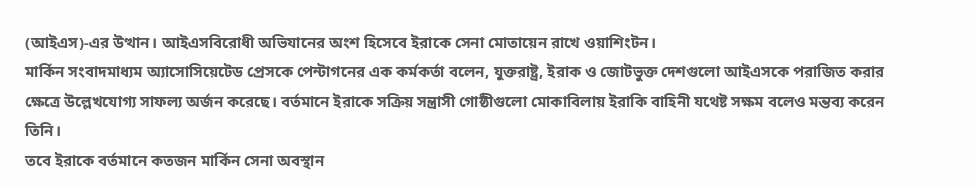(আইএস)-এর উত্থান। আইএসবিরোধী অভিযানের অংশ হিসেবে ইরাকে সেনা মোতায়েন রাখে ওয়াশিংটন।
মার্কিন সংবাদমাধ্যম অ্যাসোসিয়েটেড প্রেসকে পেন্টাগনের এক কর্মকর্তা বলেন, যুক্তরাষ্ট্র, ইরাক ও জোটভুক্ত দেশগুলো আইএসকে পরাজিত করার ক্ষেত্রে উল্লেখযোগ্য সাফল্য অর্জন করেছে। বর্তমানে ইরাকে সক্রিয় সন্ত্রাসী গোষ্ঠীগুলো মোকাবিলায় ইরাকি বাহিনী যথেষ্ট সক্ষম বলেও মন্তব্য করেন তিনি।
তবে ইরাকে বর্তমানে কতজন মার্কিন সেনা অবস্থান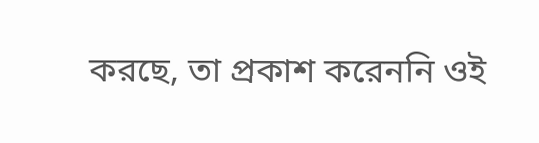করছে, তা প্রকাশ করেননি ওই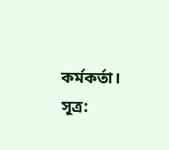কর্মকর্তা।
সূত্র: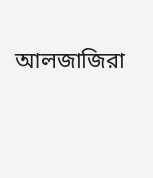আলজাজিরা